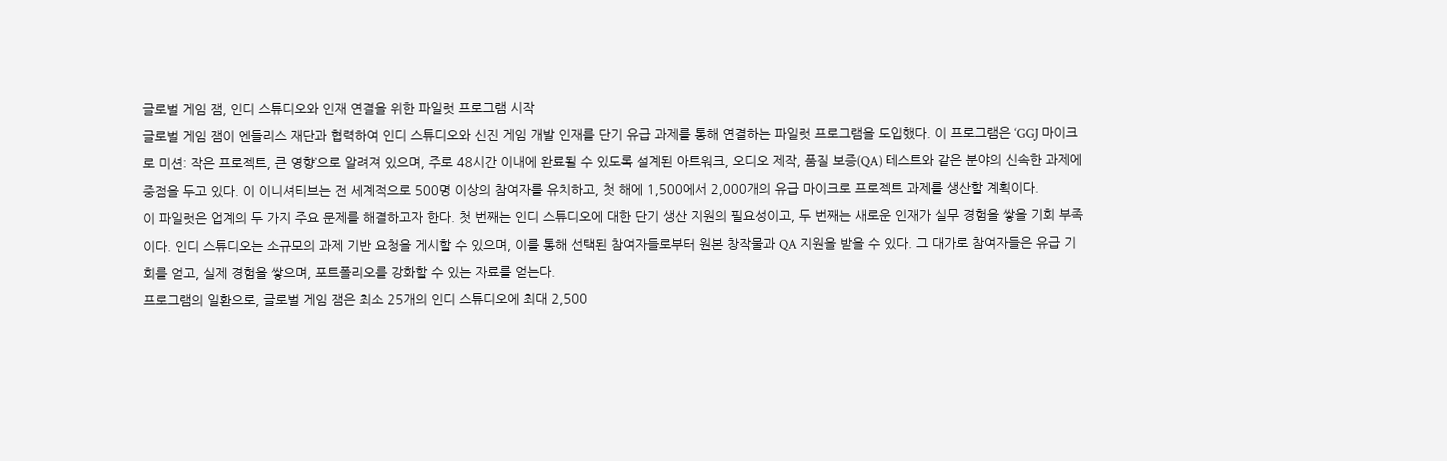글로벌 게임 잼, 인디 스튜디오와 인재 연결을 위한 파일럿 프로그램 시작
글로벌 게임 잼이 엔들리스 재단과 협력하여 인디 스튜디오와 신진 게임 개발 인재를 단기 유급 과제를 통해 연결하는 파일럿 프로그램을 도입했다. 이 프로그램은 ‘GGJ 마이크로 미션: 작은 프로젝트, 큰 영향’으로 알려져 있으며, 주로 48시간 이내에 완료될 수 있도록 설계된 아트워크, 오디오 제작, 품질 보증(QA) 테스트와 같은 분야의 신속한 과제에 중점을 두고 있다. 이 이니셔티브는 전 세계적으로 500명 이상의 참여자를 유치하고, 첫 해에 1,500에서 2,000개의 유급 마이크로 프로젝트 과제를 생산할 계획이다.
이 파일럿은 업계의 두 가지 주요 문제를 해결하고자 한다. 첫 번째는 인디 스튜디오에 대한 단기 생산 지원의 필요성이고, 두 번째는 새로운 인재가 실무 경험을 쌓을 기회 부족이다. 인디 스튜디오는 소규모의 과제 기반 요청을 게시할 수 있으며, 이를 통해 선택된 참여자들로부터 원본 창작물과 QA 지원을 받을 수 있다. 그 대가로 참여자들은 유급 기회를 얻고, 실제 경험을 쌓으며, 포트폴리오를 강화할 수 있는 자료를 얻는다.
프로그램의 일환으로, 글로벌 게임 잼은 최소 25개의 인디 스튜디오에 최대 2,500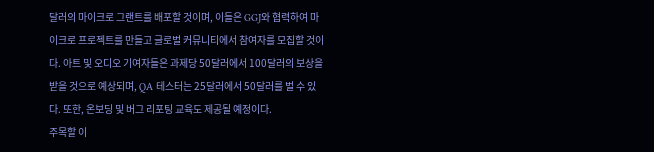달러의 마이크로 그랜트를 배포할 것이며, 이들은 GGJ와 협력하여 마이크로 프로젝트를 만들고 글로벌 커뮤니티에서 참여자를 모집할 것이다. 아트 및 오디오 기여자들은 과제당 50달러에서 100달러의 보상을 받을 것으로 예상되며, QA 테스터는 25달러에서 50달러를 벌 수 있다. 또한, 온보딩 및 버그 리포팅 교육도 제공될 예정이다.
주목할 이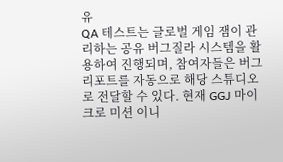유
QA 테스트는 글로벌 게임 잼이 관리하는 공유 버그질라 시스템을 활용하여 진행되며, 참여자들은 버그 리포트를 자동으로 해당 스튜디오로 전달할 수 있다. 현재 GGJ 마이크로 미션 이니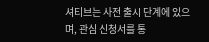셔티브는 사전 출시 단계에 있으며, 관심 신청서를 통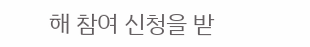해 참여 신청을 받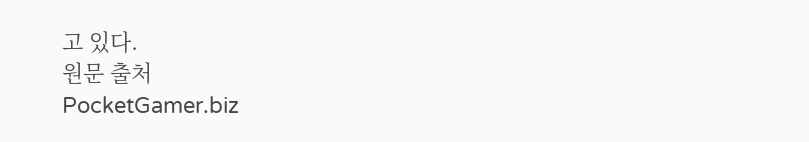고 있다.
원문 출처
PocketGamer.biz